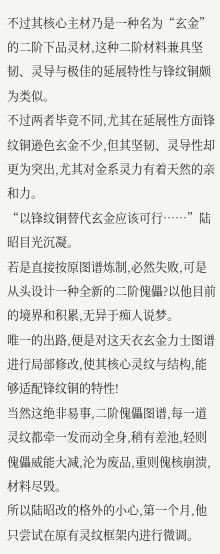不过其核心主材乃是一种名为“玄金”的二阶下品灵材,这种二阶材料兼具坚韧、灵导与极佳的延展特性与锋纹铜颇为类似。
不过两者毕竟不同,尤其在延展性方面锋纹铜逊色玄金不少,但其坚韧、灵导性却更为突出,尤其对金系灵力有着天然的亲和力。
“以锋纹铜替代玄金应该可行……”陆昭目光沉凝。
若是直接按原图谱炼制,必然失败,可是从头设计一种全新的二阶傀儡?以他目前的境界和积累,无异于痴人说梦。
唯一的出路,便是对这天衣玄金力士图谱进行局部修改,使其核心灵纹与结构,能够适配锋纹铜的特性!
当然这绝非易事,二阶傀儡图谱,每一道灵纹都牵一发而动全身,稍有差池,轻则傀儡威能大减,沦为废品,重则傀核崩溃,材料尽毁。
所以陆昭改的格外的小心,第一个月,他只尝试在原有灵纹框架内进行微调。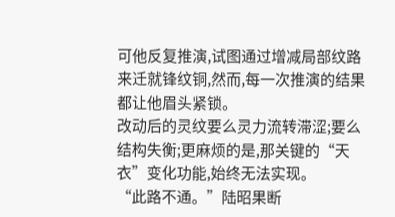可他反复推演,试图通过增减局部纹路来迁就锋纹铜,然而,每一次推演的结果都让他眉头紧锁。
改动后的灵纹要么灵力流转滞涩;要么结构失衡;更麻烦的是,那关键的“天衣”变化功能,始终无法实现。
“此路不通。”陆昭果断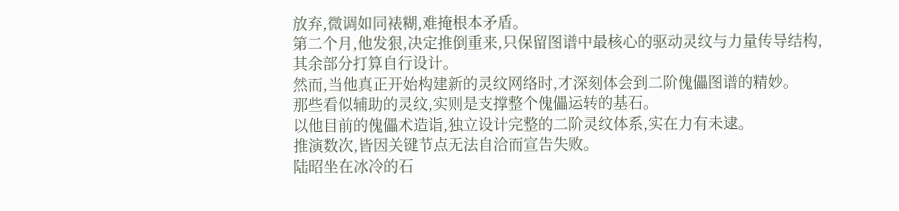放弃,微调如同裱糊,难掩根本矛盾。
第二个月,他发狠,决定推倒重来,只保留图谱中最核心的驱动灵纹与力量传导结构,其余部分打算自行设计。
然而,当他真正开始构建新的灵纹网络时,才深刻体会到二阶傀儡图谱的精妙。
那些看似辅助的灵纹,实则是支撑整个傀儡运转的基石。
以他目前的傀儡术造诣,独立设计完整的二阶灵纹体系,实在力有未逮。
推演数次,皆因关键节点无法自洽而宣告失败。
陆昭坐在冰冷的石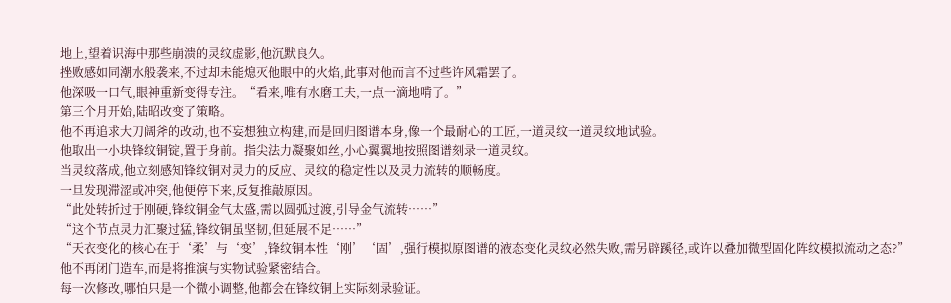地上,望着识海中那些崩溃的灵纹虚影,他沉默良久。
挫败感如同潮水般袭来,不过却未能熄灭他眼中的火焰,此事对他而言不过些许风霜罢了。
他深吸一口气,眼神重新变得专注。“看来,唯有水磨工夫,一点一滴地啃了。”
第三个月开始,陆昭改变了策略。
他不再追求大刀阔斧的改动,也不妄想独立构建,而是回归图谱本身,像一个最耐心的工匠,一道灵纹一道灵纹地试验。
他取出一小块锋纹铜锭,置于身前。指尖法力凝聚如丝,小心翼翼地按照图谱刻录一道灵纹。
当灵纹落成,他立刻感知锋纹铜对灵力的反应、灵纹的稳定性以及灵力流转的顺畅度。
一旦发现滞涩或冲突,他便停下来,反复推敲原因。
“此处转折过于刚硬,锋纹铜金气太盛,需以圆弧过渡,引导金气流转……”
“这个节点灵力汇聚过猛,锋纹铜虽坚韧,但延展不足……”
“天衣变化的核心在于‘柔’与‘变’,锋纹铜本性‘刚’‘固’,强行模拟原图谱的液态变化灵纹必然失败,需另辟蹊径,或许以叠加微型固化阵纹模拟流动之态?”
他不再闭门造车,而是将推演与实物试验紧密结合。
每一次修改,哪怕只是一个微小调整,他都会在锋纹铜上实际刻录验证。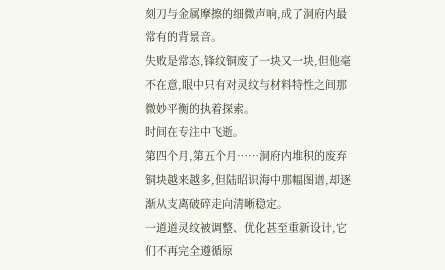刻刀与金属摩擦的细微声响,成了洞府内最常有的背景音。
失败是常态,锋纹铜废了一块又一块,但他毫不在意,眼中只有对灵纹与材料特性之间那微妙平衡的执着探索。
时间在专注中飞逝。
第四个月,第五个月……洞府内堆积的废弃铜块越来越多,但陆昭识海中那幅图谱,却逐渐从支离破碎走向清晰稳定。
一道道灵纹被调整、优化甚至重新设计,它们不再完全遵循原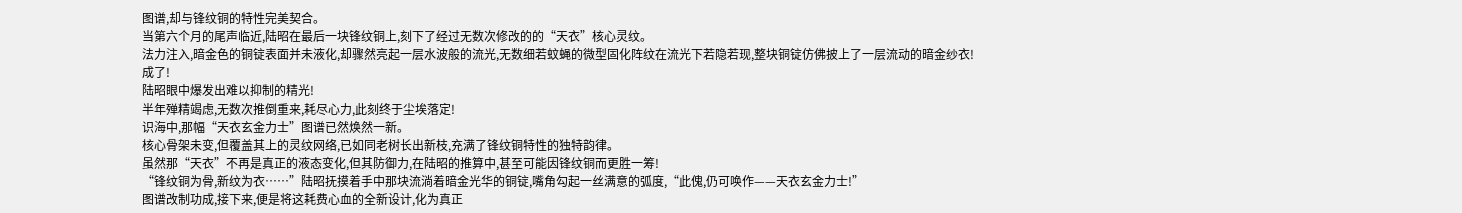图谱,却与锋纹铜的特性完美契合。
当第六个月的尾声临近,陆昭在最后一块锋纹铜上,刻下了经过无数次修改的的“天衣”核心灵纹。
法力注入,暗金色的铜锭表面并未液化,却骤然亮起一层水波般的流光,无数细若蚊蝇的微型固化阵纹在流光下若隐若现,整块铜锭仿佛披上了一层流动的暗金纱衣!
成了!
陆昭眼中爆发出难以抑制的精光!
半年殚精竭虑,无数次推倒重来,耗尽心力,此刻终于尘埃落定!
识海中,那幅“天衣玄金力士”图谱已然焕然一新。
核心骨架未变,但覆盖其上的灵纹网络,已如同老树长出新枝,充满了锋纹铜特性的独特韵律。
虽然那“天衣”不再是真正的液态变化,但其防御力,在陆昭的推算中,甚至可能因锋纹铜而更胜一筹!
“锋纹铜为骨,新纹为衣……”陆昭抚摸着手中那块流淌着暗金光华的铜锭,嘴角勾起一丝满意的弧度,“此傀,仍可唤作——天衣玄金力士!”
图谱改制功成,接下来,便是将这耗费心血的全新设计,化为真正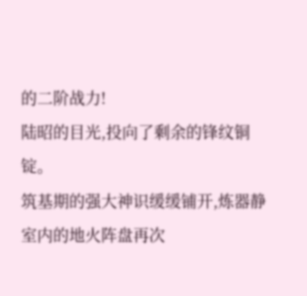的二阶战力!
陆昭的目光,投向了剩余的锋纹铜锭。
筑基期的强大神识缓缓铺开,炼器静室内的地火阵盘再次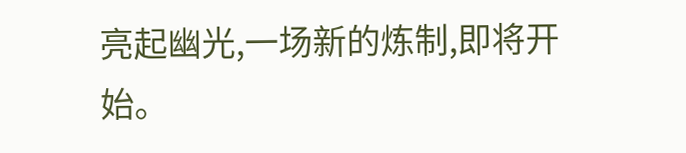亮起幽光,一场新的炼制,即将开始。